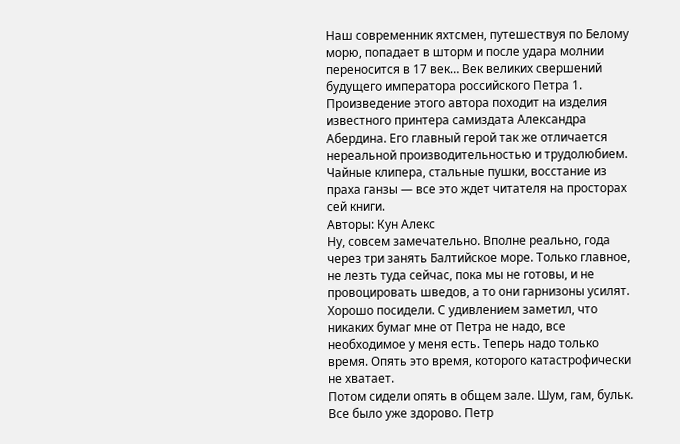Наш современник яхтсмен, путешествуя по Белому морю, попадает в шторм и после удара молнии переносится в 17 век… Век великих свершений будущего императора российского Петра 1. Произведение этого автора походит на изделия известного принтера самиздата Александра Абердина. Его главный герой так же отличается нереальной производительностью и трудолюбием. Чайные клипера, стальные пушки, восстание из праха ганзы — все это ждет читателя на просторах сей книги.
Авторы: Кун Алекс
Ну, совсем замечательно. Вполне реально, года через три занять Балтийское море. Только главное, не лезть туда сейчас, пока мы не готовы, и не провоцировать шведов, а то они гарнизоны усилят.
Хорошо посидели. С удивлением заметил, что никаких бумаг мне от Петра не надо, все необходимое у меня есть. Теперь надо только время. Опять это время, которого катастрофически не хватает.
Потом сидели опять в общем зале. Шум, гам, бульк. Все было уже здорово. Петр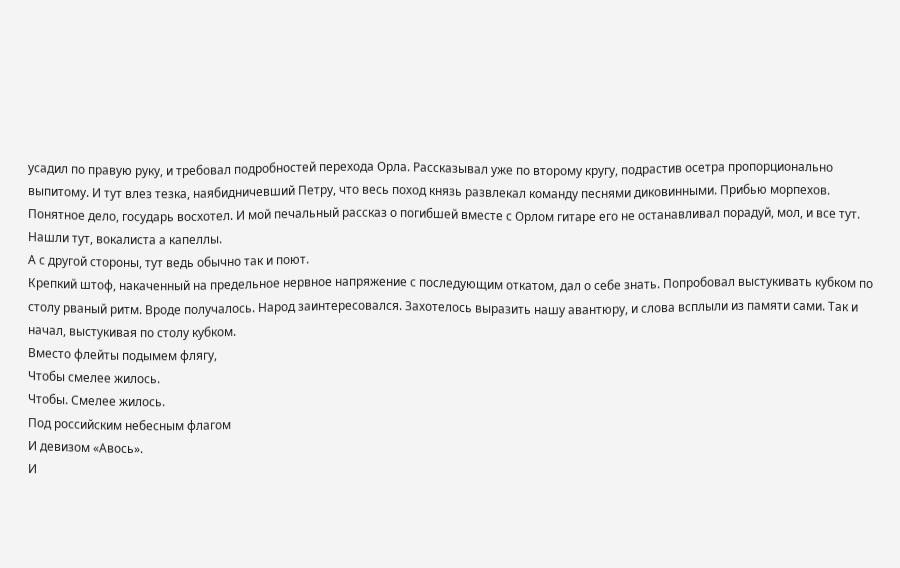усадил по правую руку, и требовал подробностей перехода Орла. Рассказывал уже по второму кругу, подрастив осетра пропорционально выпитому. И тут влез тезка, наябидничевший Петру, что весь поход князь развлекал команду песнями диковинными. Прибью морпехов.
Понятное дело, государь восхотел. И мой печальный рассказ о погибшей вместе с Орлом гитаре его не останавливал порадуй, мол, и все тут. Нашли тут, вокалиста а капеллы.
А с другой стороны, тут ведь обычно так и поют.
Крепкий штоф, накаченный на предельное нервное напряжение с последующим откатом, дал о себе знать. Попробовал выстукивать кубком по столу рваный ритм. Вроде получалось. Народ заинтересовался. Захотелось выразить нашу авантюру, и слова всплыли из памяти сами. Так и начал, выстукивая по столу кубком.
Вместо флейты подымем флягу,
Чтобы смелее жилось.
Чтобы. Смелее жилось.
Под российским небесным флагом
И девизом «Авось».
И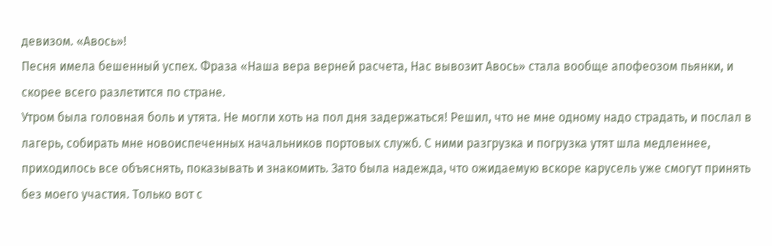девизом. «Авось»!
Песня имела бешенный успех. Фраза «Наша вера верней расчета, Нас вывозит Авось» стала вообще апофеозом пьянки, и скорее всего разлетится по стране.
Утром была головная боль и утята. Не могли хоть на пол дня задержаться! Решил, что не мне одному надо страдать, и послал в лагерь, собирать мне новоиспеченных начальников портовых служб. С ними разгрузка и погрузка утят шла медленнее, приходилось все объяснять, показывать и знакомить. Зато была надежда, что ожидаемую вскоре карусель уже смогут принять без моего участия. Только вот с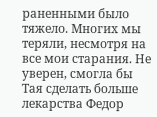раненными было тяжело. Многих мы теряли, несмотря на все мои старания. Не уверен, смогла бы Тая сделать больше лекарства Федор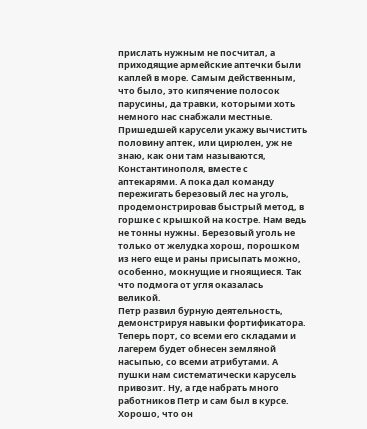прислать нужным не посчитал, а приходящие армейские аптечки были каплей в море. Самым действенным, что было, это кипячение полосок парусины, да травки, которыми хоть немного нас снабжали местные. Пришедшей карусели укажу вычистить половину аптек, или цирюлен, уж не знаю, как они там называются, Константинополя, вместе с аптекарями. А пока дал команду пережигать березовый лес на уголь, продемонстрировав быстрый метод, в горшке с крышкой на костре. Нам ведь не тонны нужны. Березовый уголь не только от желудка хорош, порошком из него еще и раны присыпать можно, особенно, мокнущие и гноящиеся. Так что подмога от угля оказалась великой.
Петр развил бурную деятельность, демонстрируя навыки фортификатора. Теперь порт, со всеми его складами и лагерем будет обнесен земляной насыпью, со всеми атрибутами. А пушки нам систематически карусель привозит. Ну, а где набрать много работников Петр и сам был в курсе. Хорошо, что он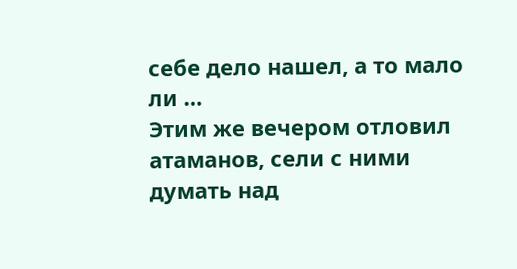себе дело нашел, а то мало ли …
Этим же вечером отловил атаманов, сели с ними думать над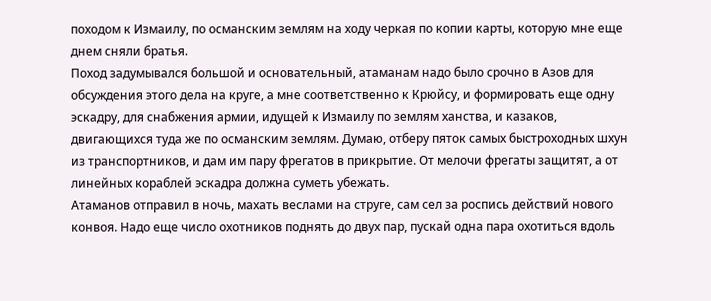походом к Измаилу, по османским землям на ходу черкая по копии карты, которую мне еще днем сняли братья.
Поход задумывался большой и основательный, атаманам надо было срочно в Азов для обсуждения этого дела на круге, а мне соответственно к Крюйсу, и формировать еще одну эскадру, для снабжения армии, идущей к Измаилу по землям ханства, и казаков, двигающихся туда же по османским землям. Думаю, отберу пяток самых быстроходных шхун из транспортников, и дам им пару фрегатов в прикрытие. От мелочи фрегаты защитят, а от линейных кораблей эскадра должна суметь убежать.
Атаманов отправил в ночь, махать веслами на струге, сам сел за роспись действий нового конвоя. Надо еще число охотников поднять до двух пар, пускай одна пара охотиться вдоль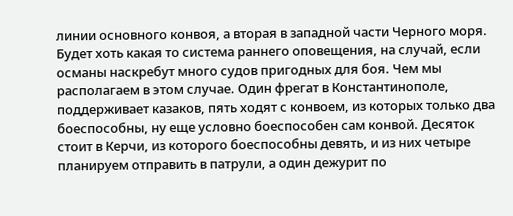линии основного конвоя, а вторая в западной части Черного моря. Будет хоть какая то система раннего оповещения, на случай, если османы наскребут много судов пригодных для боя. Чем мы располагаем в этом случае. Один фрегат в Константинополе, поддерживает казаков, пять ходят с конвоем, из которых только два боеспособны, ну еще условно боеспособен сам конвой. Десяток стоит в Керчи, из которого боеспособны девять, и из них четыре планируем отправить в патрули, а один дежурит по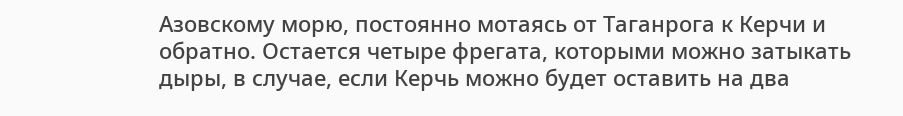Азовскому морю, постоянно мотаясь от Таганрога к Керчи и обратно. Остается четыре фрегата, которыми можно затыкать дыры, в случае, если Керчь можно будет оставить на два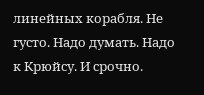линейных корабля. Не густо. Надо думать. Надо к Крюйсу. И срочно.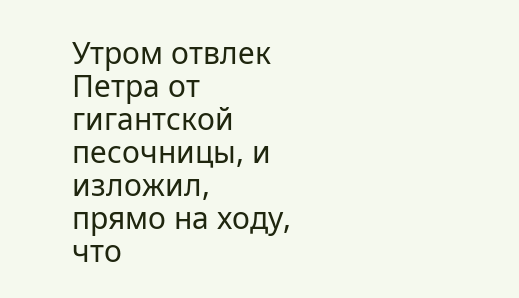Утром отвлек Петра от гигантской песочницы, и изложил, прямо на ходу, что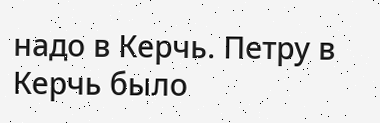надо в Керчь. Петру в Керчь было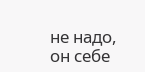не надо, он себе